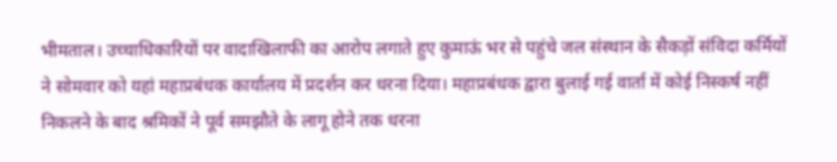भीमताल। उच्चाधिकारियों पर वादाखिलाफी का आरोप लगाते हुए कुमाऊं भर से पहुंचे जल संस्थान के सैकड़ों संविदा कर्मियों ने सोमवार को यहां महाप्रबंधक कार्यालय में प्रदर्शन कर धरना दिया। महाप्रबंधक द्वारा बुलाई गई वार्ता में कोई निस्कर्ष नहीं निकलने के बाद श्रमिकों ने पूर्व समझौते के लागू होने तक धरना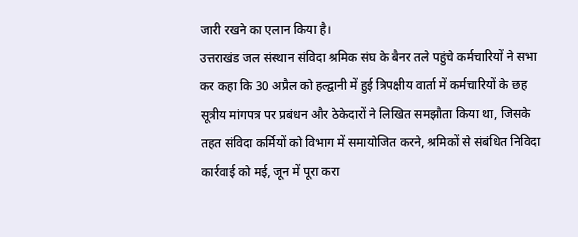जारी रखने का एलान किया है।
उत्तराखंड जल संस्थान संविदा श्रमिक संघ के बैनर तले पहुंचे कर्मचारियों ने सभा कर कहा कि 30 अप्रैल को हल्द्वानी में हुई त्रिपक्षीय वार्ता में कर्मचारियों के छह सूत्रीय मांगपत्र पर प्रबंधन और ठेकेदारों ने लिखित समझौता किया था, जिसके तहत संविदा कर्मियों को विभाग में समायोजित करने, श्रमिकों से संबंधित निविदा कार्रवाई को मई, जून में पूरा करा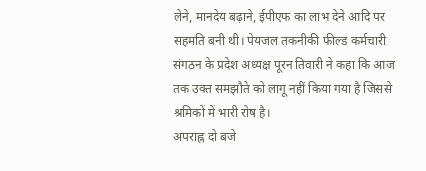लेने, मानदेय बढ़ाने, ईपीएफ का लाभ देने आदि पर सहमति बनी थी। पेयजल तकनीकी फील्ड कर्मचारी संगठन के प्रदेश अध्यक्ष पूरन तिवारी ने कहा कि आज तक उक्त समझौते को लागू नहीं किया गया है जिससे श्रमिकों में भारी रोष है।
अपराह्न दो बजे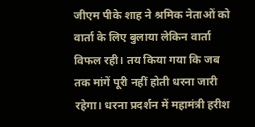जीएम पीके शाह ने श्रमिक नेताओं को वार्ता के लिए बुलाया लेकिन वार्ता विफल रही। तय किया गया कि जब तक मांगें पूरी नहीं होती धरना जारी रहेगा। धरना प्रदर्शन में महामंत्री हरीश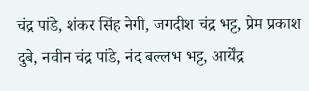चंद्र पांडे, शंकर सिंह नेगी, जगदीश चंद्र भट्ट, प्रेम प्रकाश दुबे, नवीन चंद्र पांडे, नंद बल्लभ भट्ट, आर्येंद्र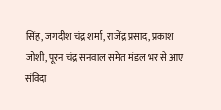सिंह, जगदीश चंद्र शर्मा, राजेंद्र प्रसाद, प्रकाश जोशी, पूरन चंद्र सनवाल समेत मंडल भर से आए संविदा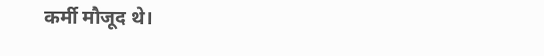कर्मी मौजूद थे।